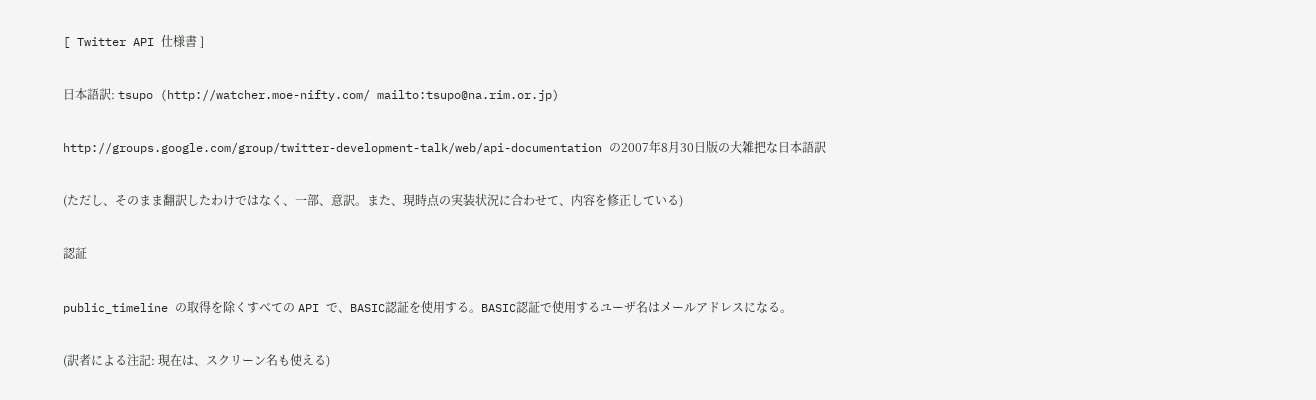[ Twitter API 仕様書 ]

日本語訳: tsupo (http://watcher.moe-nifty.com/ mailto:tsupo@na.rim.or.jp)

http://groups.google.com/group/twitter-development-talk/web/api-documentation の2007年8月30日版の大雑把な日本語訳

(ただし、そのまま翻訳したわけではなく、一部、意訳。また、現時点の実装状況に合わせて、内容を修正している)

認証

public_timeline の取得を除くすべての API で、BASIC認証を使用する。BASIC認証で使用するユーザ名はメールアドレスになる。

(訳者による注記: 現在は、スクリーン名も使える)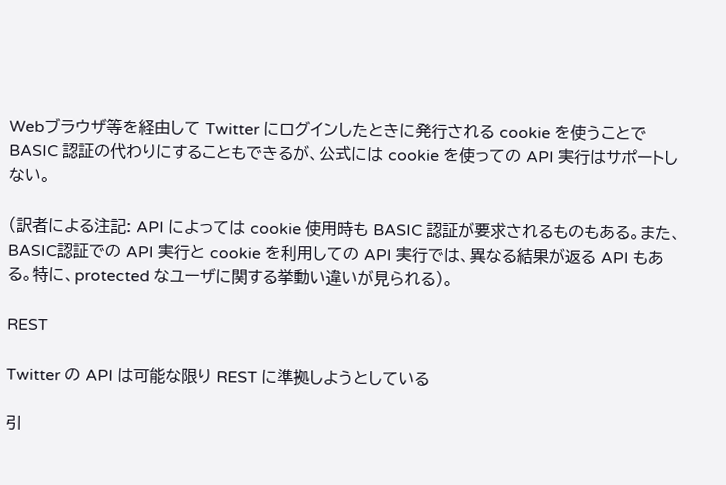Webブラウザ等を経由して Twitter にログインしたときに発行される cookie を使うことで BASIC 認証の代わりにすることもできるが、公式には cookie を使っての API 実行はサポートしない。

(訳者による注記: API によっては cookie 使用時も BASIC 認証が要求されるものもある。また、BASIC認証での API 実行と cookie を利用しての API 実行では、異なる結果が返る API もある。特に、protected なユーザに関する挙動い違いが見られる)。

REST

Twitter の API は可能な限り REST に準拠しようとしている

引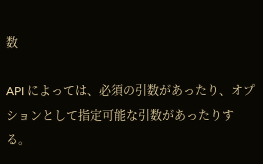数

API によっては、必須の引数があったり、オプションとして指定可能な引数があったりする。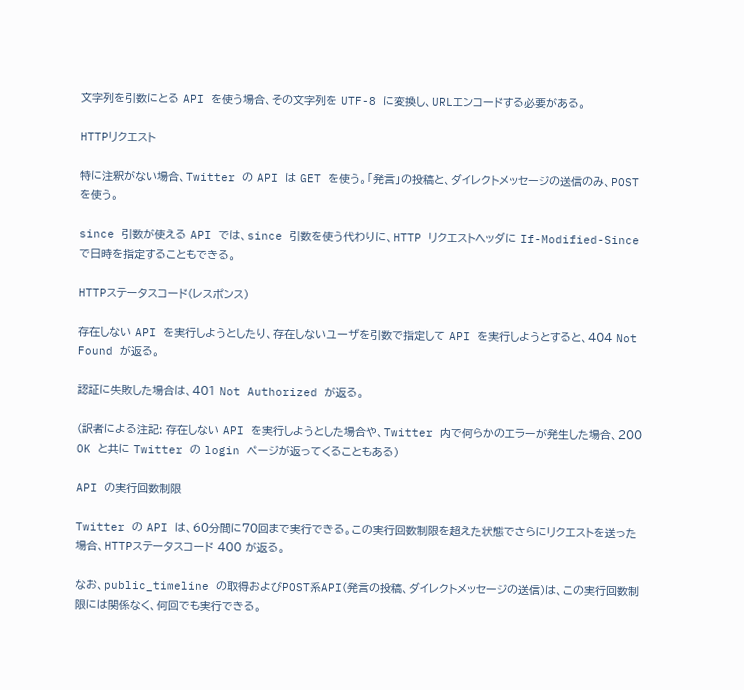文字列を引数にとる API を使う場合、その文字列を UTF-8 に変換し、URLエンコードする必要がある。

HTTPリクエスト

特に注釈がない場合、Twitter の API は GET を使う。「発言」の投稿と、ダイレクトメッセージの送信のみ、POST を使う。

since 引数が使える API では、since 引数を使う代わりに、HTTP リクエストヘッダに If-Modified-Since で日時を指定することもできる。

HTTPステータスコード(レスポンス)

存在しない API を実行しようとしたり、存在しないユーザを引数で指定して API を実行しようとすると、404 Not Found が返る。

認証に失敗した場合は、401 Not Authorized が返る。

(訳者による注記: 存在しない API を実行しようとした場合や、Twitter 内で何らかのエラーが発生した場合、200 OK と共に Twitter の login ページが返ってくることもある)

API の実行回数制限

Twitter の API は、60分間に70回まで実行できる。この実行回数制限を超えた状態でさらにリクエストを送った場合、HTTPステータスコード 400 が返る。

なお、public_timeline の取得およびPOST系API(発言の投稿、ダイレクトメッセージの送信)は、この実行回数制限には関係なく、何回でも実行できる。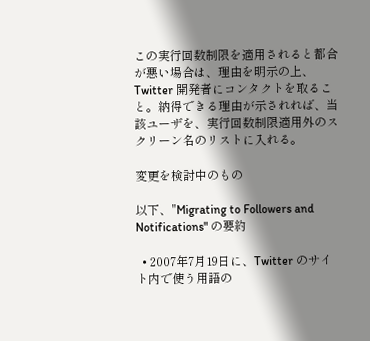この実行回数制限を適用されると都合が悪い場合は、理由を明示の上、Twitter 開発者にコンタクトを取ること。納得できる理由が示されれば、当該ユーザを、実行回数制限適用外のスクリーン名のリストに入れる。

変更を検討中のもの

以下、"Migrating to Followers and Notifications" の要約

  • 2007年7月19日に、Twitter のサイト内で使う用語の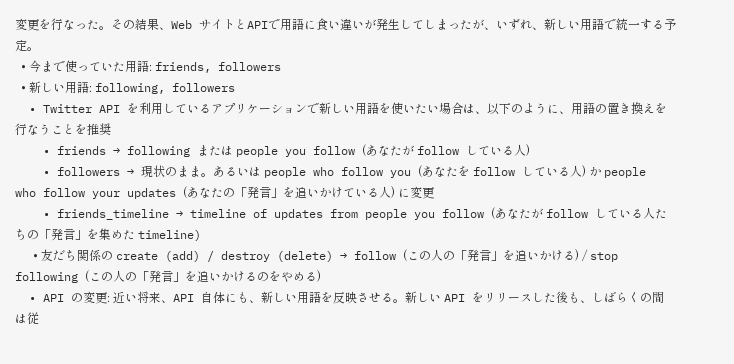変更を行なった。その結果、Web サイトとAPIで用語に食い違いが発生してしまったが、いずれ、新しい用語で統一する予定。
  • 今まで使っていた用語: friends, followers
  • 新しい用語: following, followers
  • Twitter API を利用しているアプリケーションで新しい用語を使いたい場合は、以下のように、用語の置き換えを行なうことを推奨
    • friends → following または people you follow (あなたが follow している人)
    • followers → 現状のまま。あるいは people who follow you (あなたを follow している人) か people who follow your updates (あなたの「発言」を追いかけている人) に変更
    • friends_timeline → timeline of updates from people you follow (あなたが follow している人たちの「発言」を集めた timeline)
      • 友だち関係の create (add) / destroy (delete) → follow (この人の「発言」を追いかける) / stop following (この人の「発言」を追いかけるのをやめる)
  • API の変更: 近い将来、API 自体にも、新しい用語を反映させる。新しい API をリリースした後も、しばらくの間は従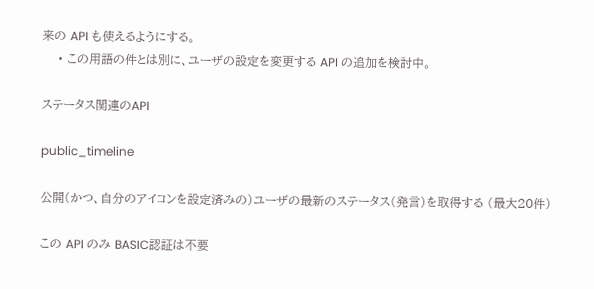来の API も使えるようにする。
    • この用語の件とは別に、ユーザの設定を変更する API の追加を検討中。

ステータス関連のAPI

public_timeline

公開(かつ、自分のアイコンを設定済みの)ユーザの最新のステータス(発言)を取得する (最大20件)

この API のみ BASIC認証は不要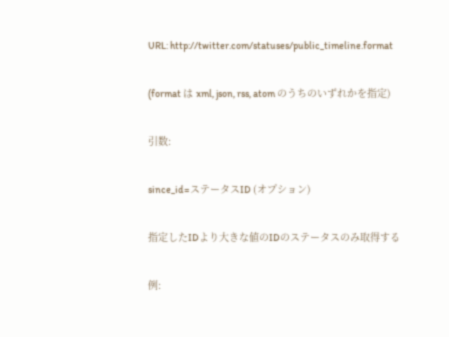URL: http://twitter.com/statuses/public_timeline.format

(format は xml, json, rss, atom のうちのいずれかを指定)

引数:

since_id=ステータスID (オプション)

指定したIDより大きな値のIDのステータスのみ取得する

例: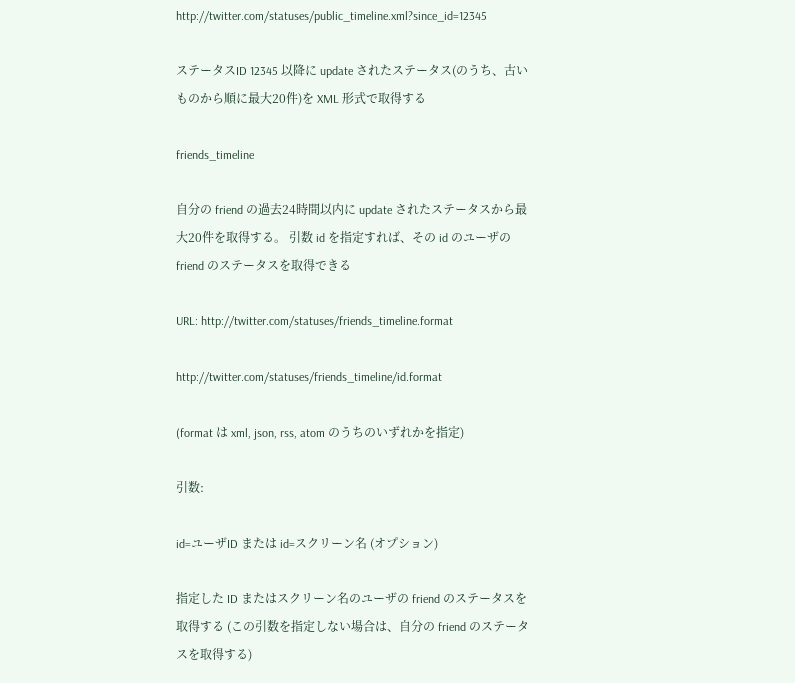http://twitter.com/statuses/public_timeline.xml?since_id=12345

ステータスID 12345 以降に update されたステータス(のうち、古いものから順に最大20件)を XML 形式で取得する

friends_timeline

自分の friend の過去24時間以内に update されたステータスから最大20件を取得する。 引数 id を指定すれば、その id のユーザの friend のステータスを取得できる

URL: http://twitter.com/statuses/friends_timeline.format

http://twitter.com/statuses/friends_timeline/id.format

(format は xml, json, rss, atom のうちのいずれかを指定)

引数:

id=ユーザID または id=スクリーン名 (オプション)

指定した ID またはスクリーン名のユーザの friend のステータスを取得する (この引数を指定しない場合は、自分の friend のステータスを取得する)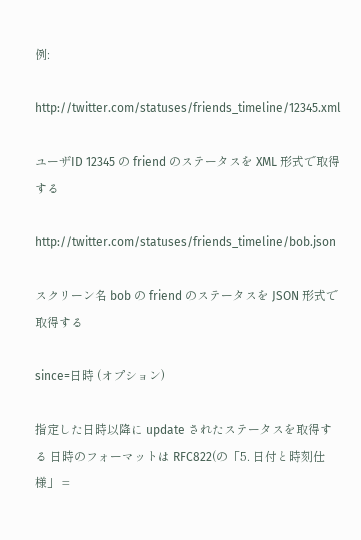例:

http://twitter.com/statuses/friends_timeline/12345.xml

ユーザID 12345 の friend のステータスを XML 形式で取得する

http://twitter.com/statuses/friends_timeline/bob.json

スクリーン名 bob の friend のステータスを JSON 形式で取得する

since=日時 (オプション)

指定した日時以降に update されたステータスを取得する 日時のフォーマットは RFC822(の「5. 日付と時刻仕様」 =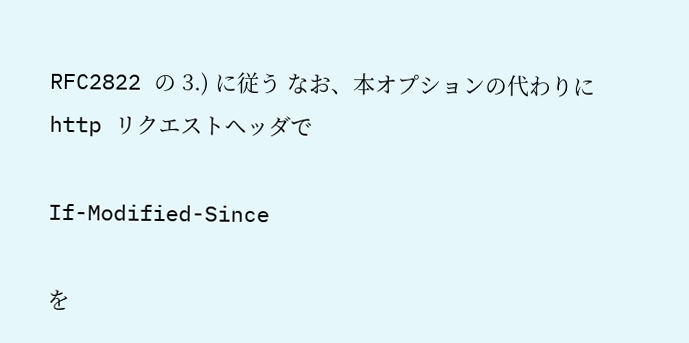RFC2822 の 3.) に従う なお、本オプションの代わりに http リクエストヘッダで

If-Modified-Since

を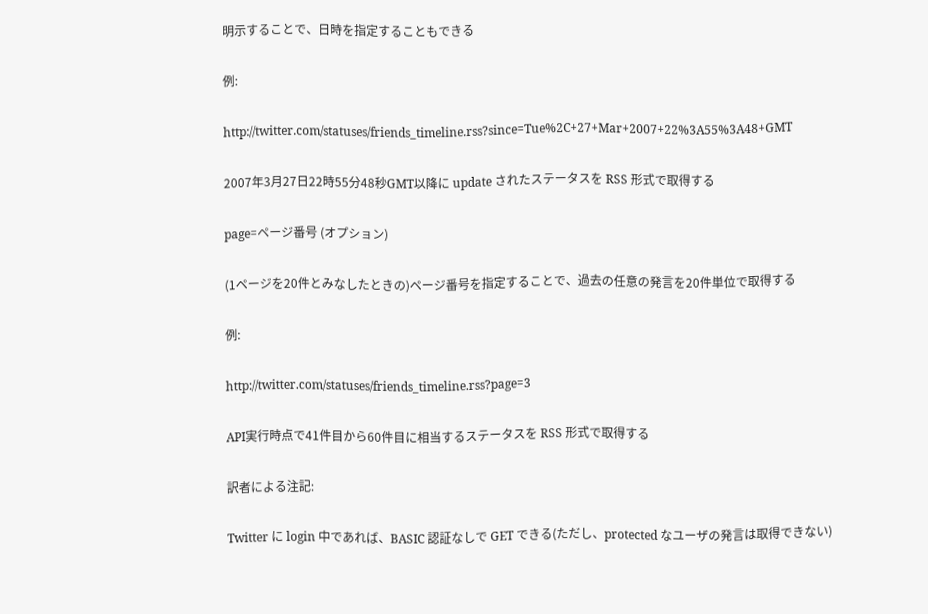明示することで、日時を指定することもできる

例:

http://twitter.com/statuses/friends_timeline.rss?since=Tue%2C+27+Mar+2007+22%3A55%3A48+GMT

2007年3月27日22時55分48秒GMT以降に update されたステータスを RSS 形式で取得する

page=ページ番号 (オプション)

(1ページを20件とみなしたときの)ページ番号を指定することで、過去の任意の発言を20件単位で取得する

例:

http://twitter.com/statuses/friends_timeline.rss?page=3

API実行時点で41件目から60件目に相当するステータスを RSS 形式で取得する

訳者による注記:

Twitter に login 中であれば、BASIC 認証なしで GET できる(ただし、protected なユーザの発言は取得できない)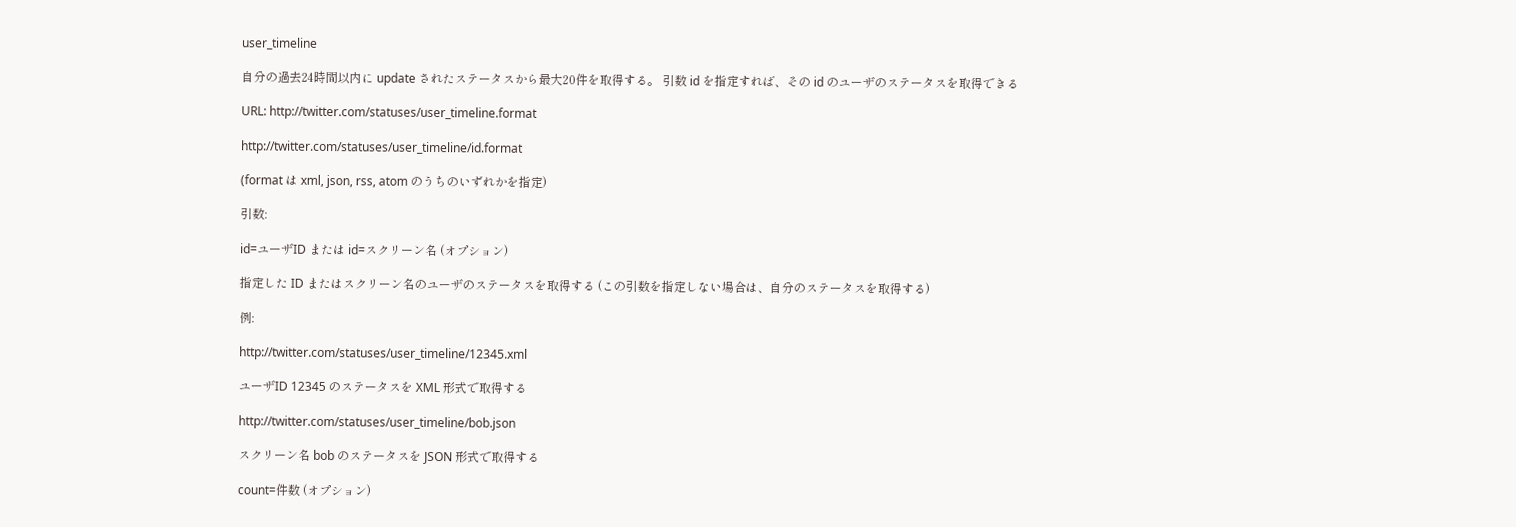user_timeline

自分の過去24時間以内に update されたステータスから最大20件を取得する。 引数 id を指定すれば、その id のユーザのステータスを取得できる

URL: http://twitter.com/statuses/user_timeline.format

http://twitter.com/statuses/user_timeline/id.format

(format は xml, json, rss, atom のうちのいずれかを指定)

引数:

id=ユーザID または id=スクリーン名 (オプション)

指定した ID またはスクリーン名のユーザのステータスを取得する (この引数を指定しない場合は、自分のステータスを取得する)

例:

http://twitter.com/statuses/user_timeline/12345.xml

ユーザID 12345 のステータスを XML 形式で取得する

http://twitter.com/statuses/user_timeline/bob.json

スクリーン名 bob のステータスを JSON 形式で取得する

count=件数 (オプション)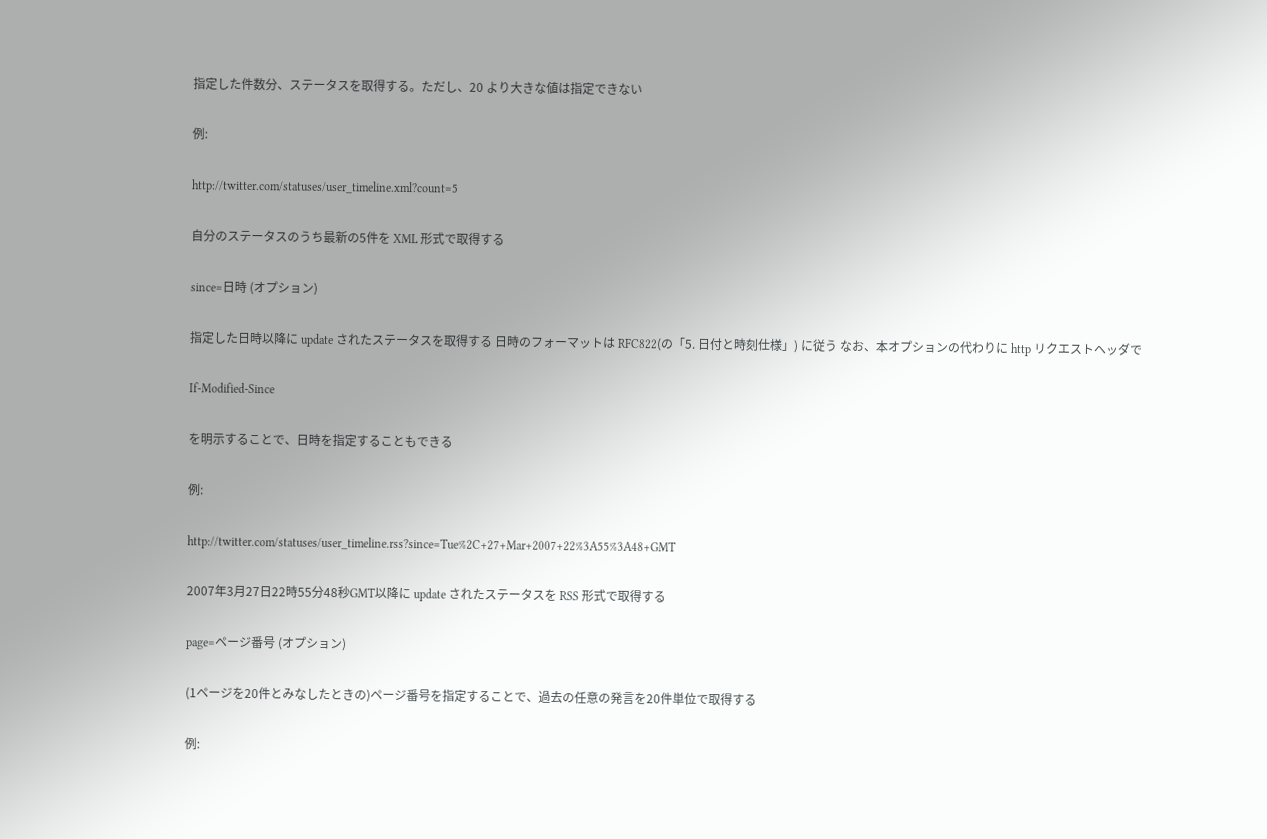指定した件数分、ステータスを取得する。ただし、20 より大きな値は指定できない

例:

http://twitter.com/statuses/user_timeline.xml?count=5

自分のステータスのうち最新の5件を XML 形式で取得する

since=日時 (オプション)

指定した日時以降に update されたステータスを取得する 日時のフォーマットは RFC822(の「5. 日付と時刻仕様」) に従う なお、本オプションの代わりに http リクエストヘッダで

If-Modified-Since

を明示することで、日時を指定することもできる

例:

http://twitter.com/statuses/user_timeline.rss?since=Tue%2C+27+Mar+2007+22%3A55%3A48+GMT

2007年3月27日22時55分48秒GMT以降に update されたステータスを RSS 形式で取得する

page=ページ番号 (オプション)

(1ページを20件とみなしたときの)ページ番号を指定することで、過去の任意の発言を20件単位で取得する

例: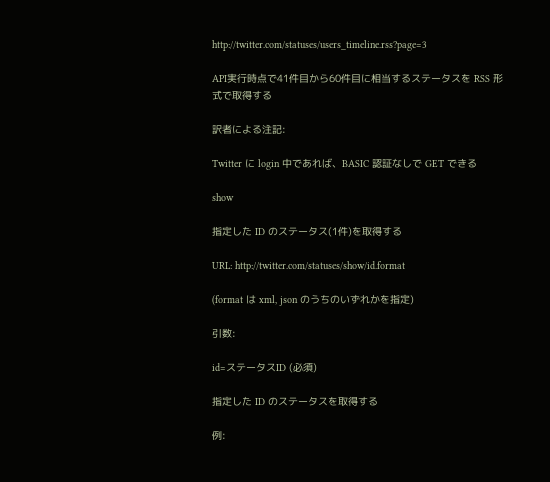http://twitter.com/statuses/users_timeline.rss?page=3

API実行時点で41件目から60件目に相当するステータスを RSS 形式で取得する

訳者による注記:

Twitter に login 中であれば、BASIC 認証なしで GET できる

show

指定した ID のステータス(1件)を取得する

URL: http://twitter.com/statuses/show/id.format

(format は xml, json のうちのいずれかを指定)

引数:

id=ステータスID (必須)

指定した ID のステータスを取得する

例: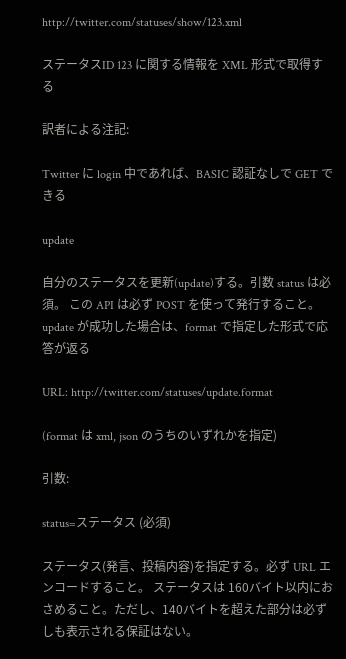http://twitter.com/statuses/show/123.xml

ステータスID 123 に関する情報を XML 形式で取得する

訳者による注記:

Twitter に login 中であれば、BASIC 認証なしで GET できる

update

自分のステータスを更新(update)する。引数 status は必須。 この API は必ず POST を使って発行すること。update が成功した場合は、format で指定した形式で応答が返る

URL: http://twitter.com/statuses/update.format

(format は xml, json のうちのいずれかを指定)

引数:

status=ステータス (必須)

ステータス(発言、投稿内容)を指定する。必ず URL エンコードすること。 ステータスは 160バイト以内におさめること。ただし、140バイトを超えた部分は必ずしも表示される保証はない。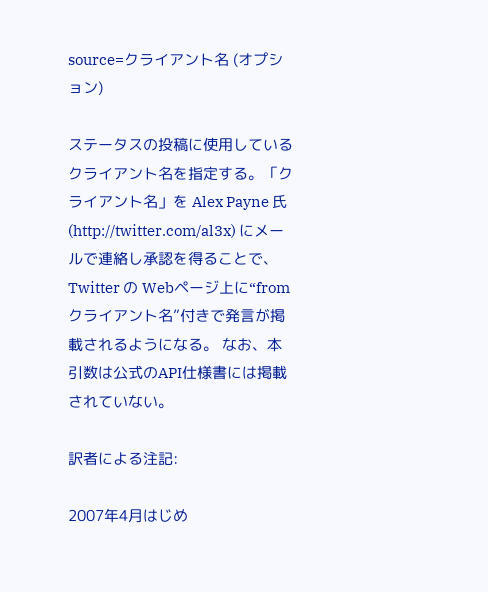source=クライアント名 (オプション)

ステータスの投稿に使用しているクライアント名を指定する。「クライアント名」を Alex Payne 氏 (http://twitter.com/al3x) にメールで連絡し承認を得ることで、Twitter の Webページ上に“from クライアント名”付きで発言が掲載されるようになる。 なお、本引数は公式のAPI仕様書には掲載されていない。

訳者による注記:

2007年4月はじめ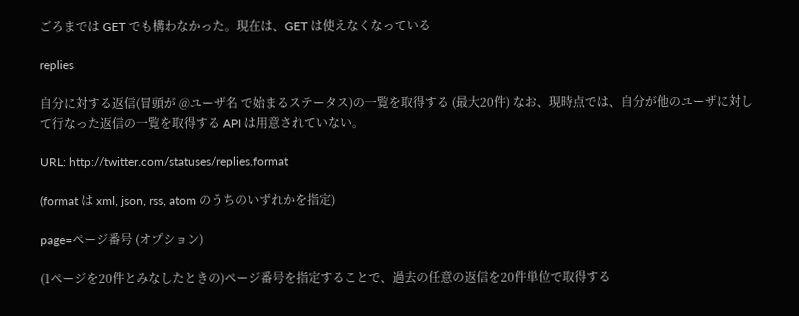ごろまでは GET でも構わなかった。現在は、GET は使えなくなっている

replies

自分に対する返信(冒頭が @ユーザ名 で始まるステータス)の一覧を取得する (最大20件) なお、現時点では、自分が他のユーザに対して行なった返信の一覧を取得する API は用意されていない。

URL: http://twitter.com/statuses/replies.format

(format は xml, json, rss, atom のうちのいずれかを指定)

page=ページ番号 (オプション)

(1ページを20件とみなしたときの)ページ番号を指定することで、過去の任意の返信を20件単位で取得する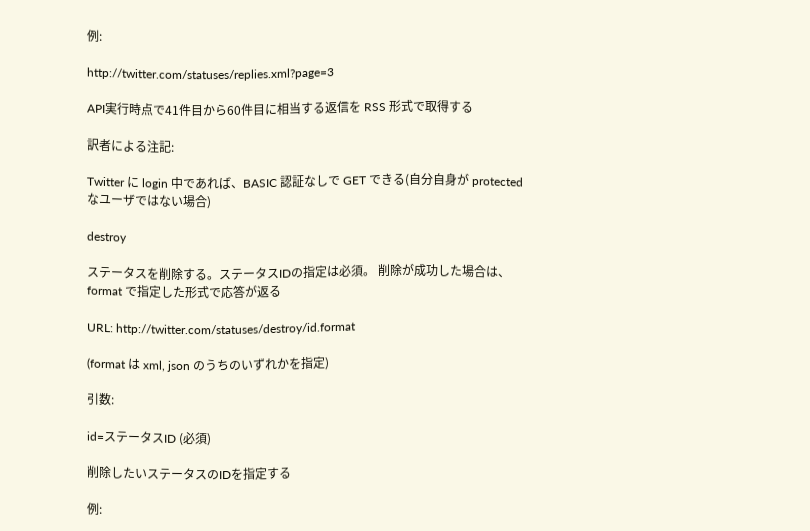例:

http://twitter.com/statuses/replies.xml?page=3

API実行時点で41件目から60件目に相当する返信を RSS 形式で取得する

訳者による注記:

Twitter に login 中であれば、BASIC 認証なしで GET できる(自分自身が protected なユーザではない場合)

destroy

ステータスを削除する。ステータスIDの指定は必須。 削除が成功した場合は、format で指定した形式で応答が返る

URL: http://twitter.com/statuses/destroy/id.format

(format は xml, json のうちのいずれかを指定)

引数:

id=ステータスID (必須)

削除したいステータスのIDを指定する

例: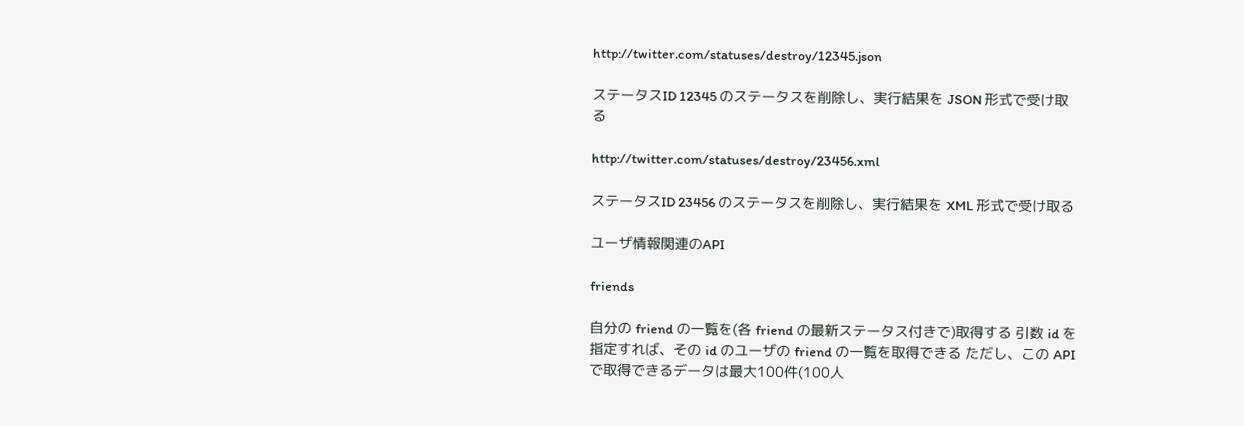http://twitter.com/statuses/destroy/12345.json

ステータスID 12345 のステータスを削除し、実行結果を JSON 形式で受け取る

http://twitter.com/statuses/destroy/23456.xml

ステータスID 23456 のステータスを削除し、実行結果を XML 形式で受け取る

ユーザ情報関連のAPI

friends

自分の friend の一覧を(各 friend の最新ステータス付きで)取得する 引数 id を指定すれば、その id のユーザの friend の一覧を取得できる ただし、この API で取得できるデータは最大100件(100人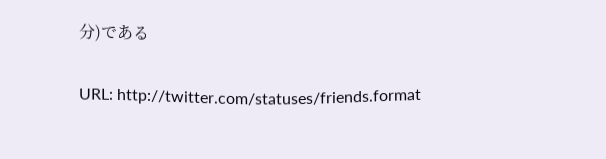分)である

URL: http://twitter.com/statuses/friends.format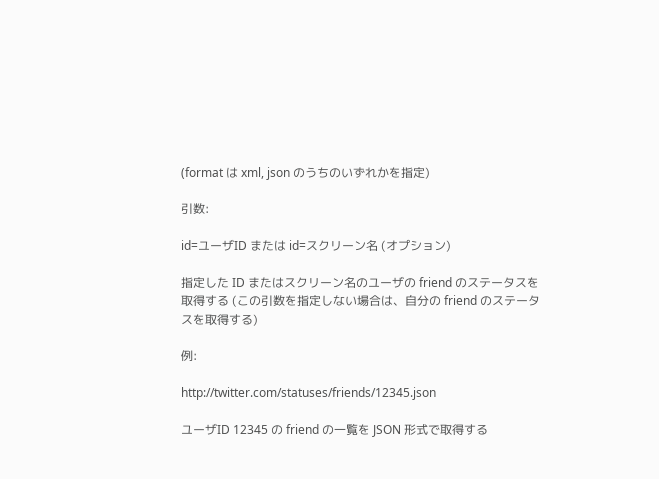(format は xml, json のうちのいずれかを指定)

引数:

id=ユーザID または id=スクリーン名 (オプション)

指定した ID またはスクリーン名のユーザの friend のステータスを取得する (この引数を指定しない場合は、自分の friend のステータスを取得する)

例:

http://twitter.com/statuses/friends/12345.json

ユーザID 12345 の friend の一覧を JSON 形式で取得する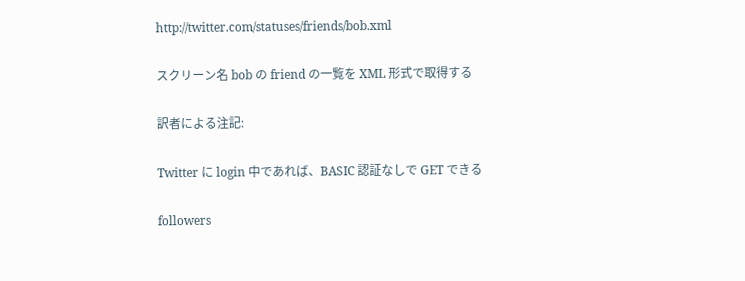http://twitter.com/statuses/friends/bob.xml

スクリーン名 bob の friend の一覧を XML 形式で取得する

訳者による注記:

Twitter に login 中であれば、BASIC 認証なしで GET できる

followers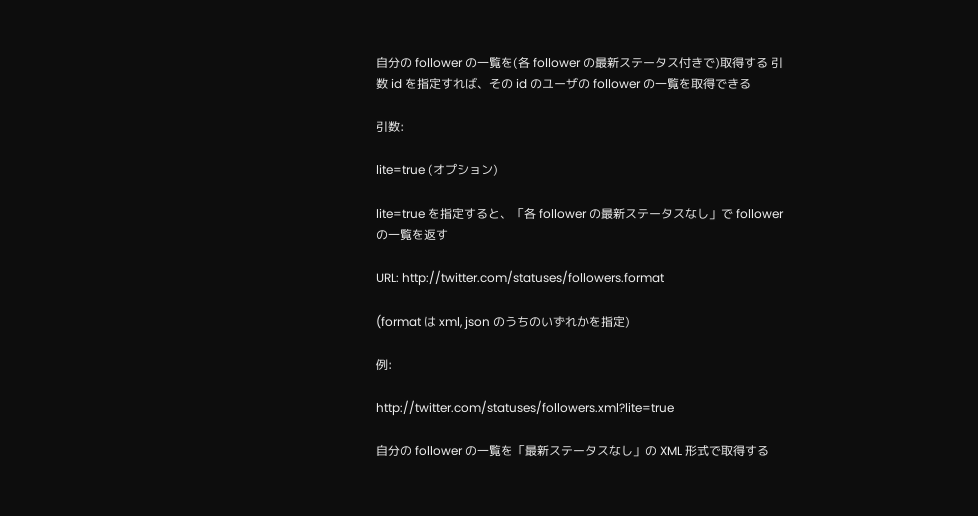自分の follower の一覧を(各 follower の最新ステータス付きで)取得する 引数 id を指定すれば、その id のユーザの follower の一覧を取得できる

引数:

lite=true (オプション)

lite=true を指定すると、「各 follower の最新ステータスなし」で follower の一覧を返す

URL: http://twitter.com/statuses/followers.format

(format は xml, json のうちのいずれかを指定)

例:

http://twitter.com/statuses/followers.xml?lite=true

自分の follower の一覧を「最新ステータスなし」の XML 形式で取得する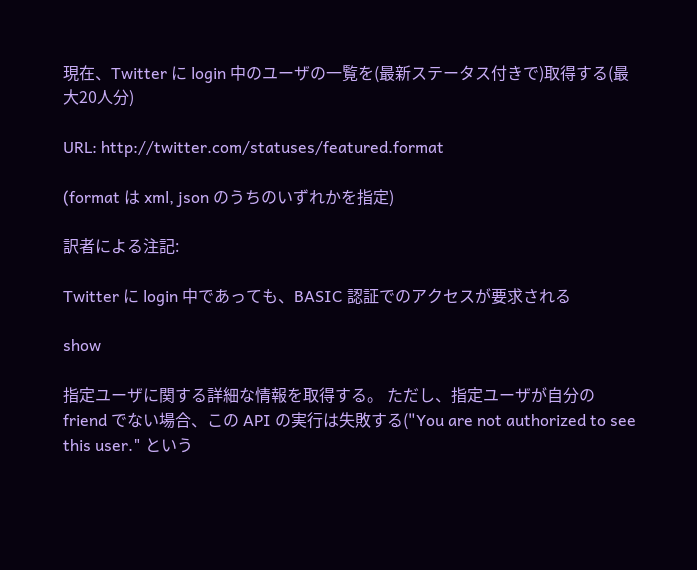現在、Twitter に login 中のユーザの一覧を(最新ステータス付きで)取得する(最大20人分)

URL: http://twitter.com/statuses/featured.format

(format は xml, json のうちのいずれかを指定)

訳者による注記:

Twitter に login 中であっても、BASIC 認証でのアクセスが要求される

show

指定ユーザに関する詳細な情報を取得する。 ただし、指定ユーザが自分の friend でない場合、この API の実行は失敗する("You are not authorized to see this user." という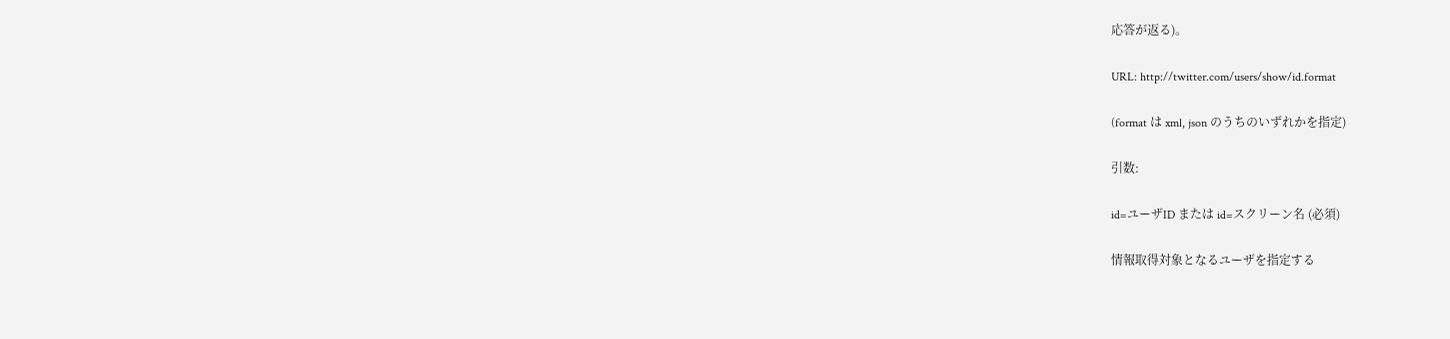応答が返る)。

URL: http://twitter.com/users/show/id.format

(format は xml, json のうちのいずれかを指定)

引数:

id=ユーザID または id=スクリーン名 (必須)

情報取得対象となるユーザを指定する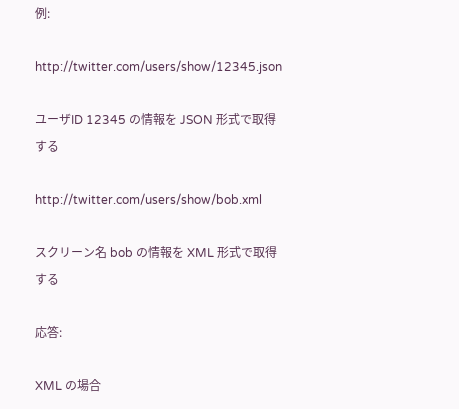例:

http://twitter.com/users/show/12345.json

ユーザID 12345 の情報を JSON 形式で取得する

http://twitter.com/users/show/bob.xml

スクリーン名 bob の情報を XML 形式で取得する

応答:

XML の場合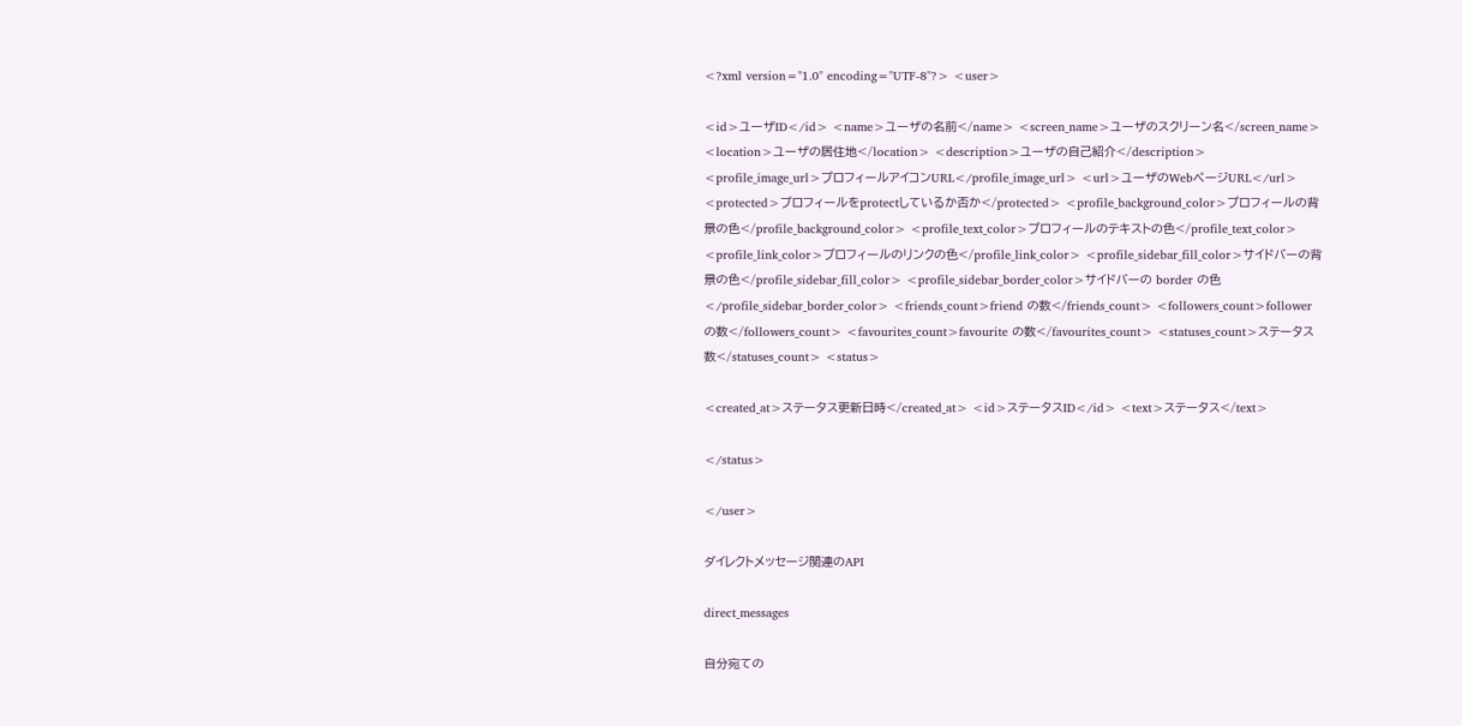<?xml version="1.0" encoding="UTF-8"?> <user>

<id>ユーザID</id> <name>ユーザの名前</name> <screen_name>ユーザのスクリーン名</screen_name> <location>ユーザの居住地</location> <description>ユーザの自己紹介</description> <profile_image_url>プロフィールアイコンURL</profile_image_url> <url>ユーザのWebページURL</url> <protected>プロフィールをprotectしているか否か</protected> <profile_background_color>プロフィールの背景の色</profile_background_color> <profile_text_color>プロフィールのテキストの色</profile_text_color> <profile_link_color>プロフィールのリンクの色</profile_link_color> <profile_sidebar_fill_color>サイドバーの背景の色</profile_sidebar_fill_color> <profile_sidebar_border_color>サイドバーの border の色</profile_sidebar_border_color> <friends_count>friend の数</friends_count> <followers_count>follower の数</followers_count> <favourites_count>favourite の数</favourites_count> <statuses_count>ステータス数</statuses_count> <status>

<created_at>ステータス更新日時</created_at> <id>ステータスID</id> <text>ステータス</text>

</status>

</user>

ダイレクトメッセージ関連のAPI

direct_messages

自分宛ての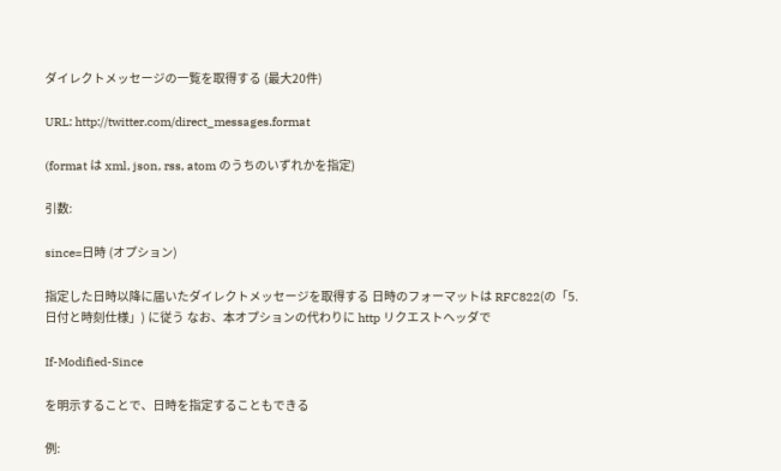ダイレクトメッセージの一覧を取得する (最大20件)

URL: http://twitter.com/direct_messages.format

(format は xml, json, rss, atom のうちのいずれかを指定)

引数:

since=日時 (オプション)

指定した日時以降に届いたダイレクトメッセージを取得する 日時のフォーマットは RFC822(の「5. 日付と時刻仕様」) に従う なお、本オプションの代わりに http リクエストヘッダで

If-Modified-Since

を明示することで、日時を指定することもできる

例: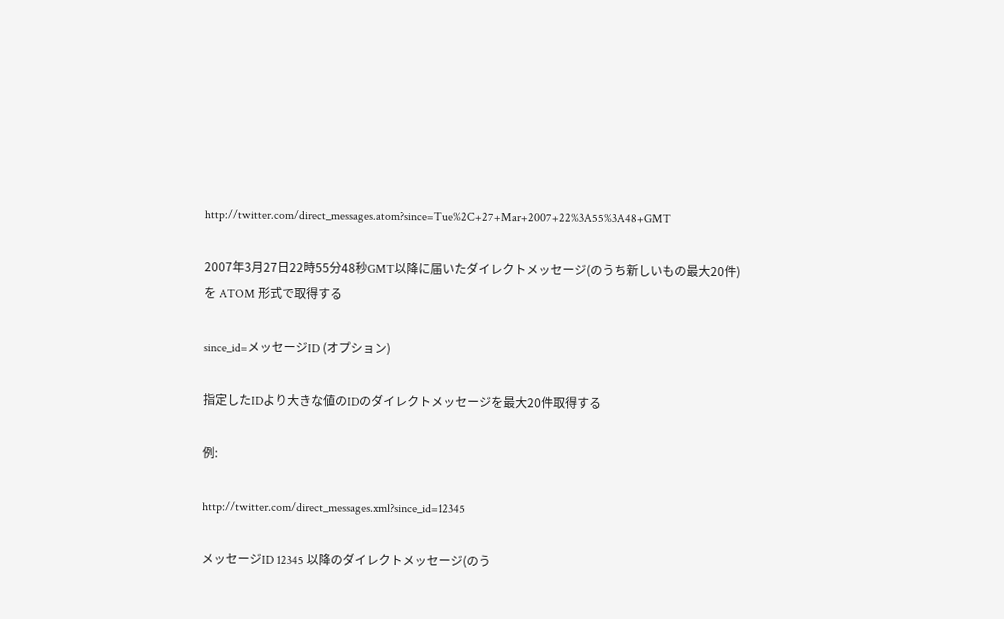http://twitter.com/direct_messages.atom?since=Tue%2C+27+Mar+2007+22%3A55%3A48+GMT

2007年3月27日22時55分48秒GMT以降に届いたダイレクトメッセージ(のうち新しいもの最大20件)を ATOM 形式で取得する

since_id=メッセージID (オプション)

指定したIDより大きな値のIDのダイレクトメッセージを最大20件取得する

例:

http://twitter.com/direct_messages.xml?since_id=12345

メッセージID 12345 以降のダイレクトメッセージ(のう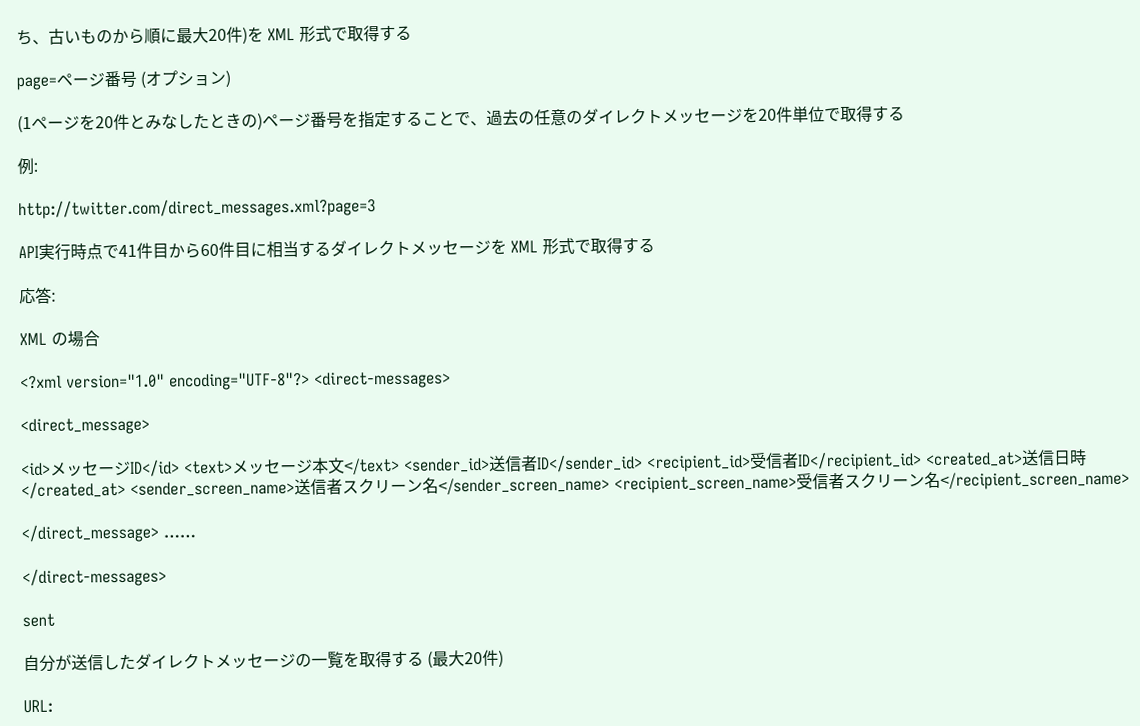ち、古いものから順に最大20件)を XML 形式で取得する

page=ページ番号 (オプション)

(1ページを20件とみなしたときの)ページ番号を指定することで、過去の任意のダイレクトメッセージを20件単位で取得する

例:

http://twitter.com/direct_messages.xml?page=3

API実行時点で41件目から60件目に相当するダイレクトメッセージを XML 形式で取得する

応答:

XML の場合

<?xml version="1.0" encoding="UTF-8"?> <direct-messages>

<direct_message>

<id>メッセージID</id> <text>メッセージ本文</text> <sender_id>送信者ID</sender_id> <recipient_id>受信者ID</recipient_id> <created_at>送信日時</created_at> <sender_screen_name>送信者スクリーン名</sender_screen_name> <recipient_screen_name>受信者スクリーン名</recipient_screen_name>

</direct_message> ……

</direct-messages>

sent

自分が送信したダイレクトメッセージの一覧を取得する (最大20件)

URL: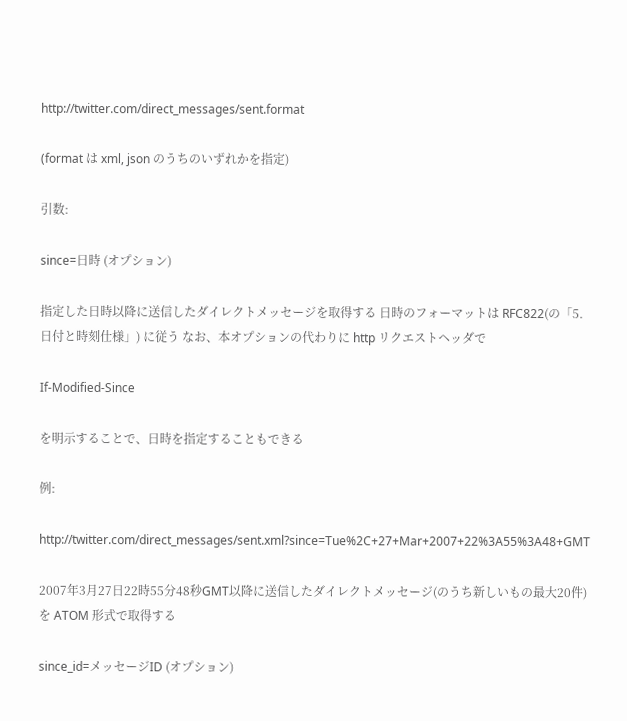http://twitter.com/direct_messages/sent.format

(format は xml, json のうちのいずれかを指定)

引数:

since=日時 (オプション)

指定した日時以降に送信したダイレクトメッセージを取得する 日時のフォーマットは RFC822(の「5. 日付と時刻仕様」) に従う なお、本オプションの代わりに http リクエストヘッダで

If-Modified-Since

を明示することで、日時を指定することもできる

例:

http://twitter.com/direct_messages/sent.xml?since=Tue%2C+27+Mar+2007+22%3A55%3A48+GMT

2007年3月27日22時55分48秒GMT以降に送信したダイレクトメッセージ(のうち新しいもの最大20件)を ATOM 形式で取得する

since_id=メッセージID (オプション)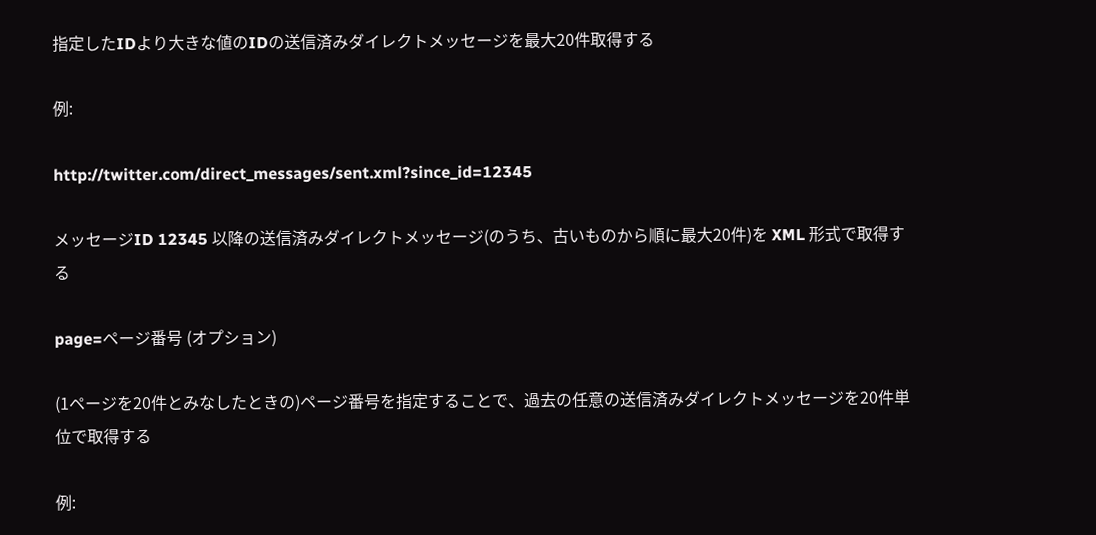指定したIDより大きな値のIDの送信済みダイレクトメッセージを最大20件取得する

例:

http://twitter.com/direct_messages/sent.xml?since_id=12345

メッセージID 12345 以降の送信済みダイレクトメッセージ(のうち、古いものから順に最大20件)を XML 形式で取得する

page=ページ番号 (オプション)

(1ページを20件とみなしたときの)ページ番号を指定することで、過去の任意の送信済みダイレクトメッセージを20件単位で取得する

例: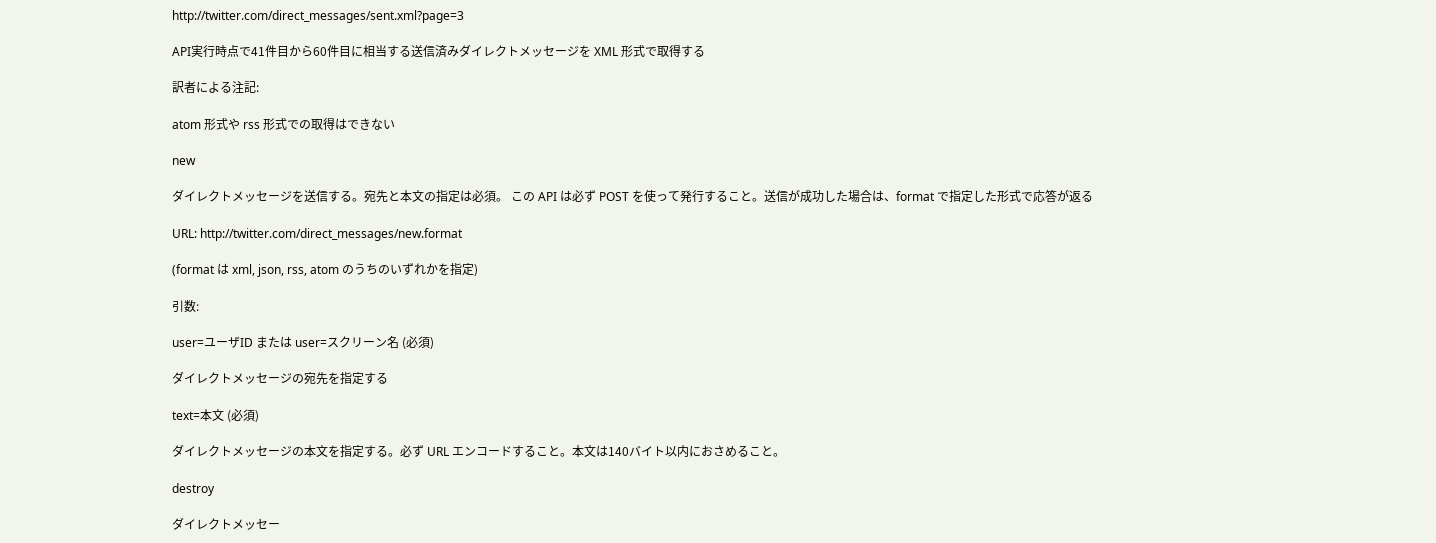http://twitter.com/direct_messages/sent.xml?page=3

API実行時点で41件目から60件目に相当する送信済みダイレクトメッセージを XML 形式で取得する

訳者による注記:

atom 形式や rss 形式での取得はできない

new

ダイレクトメッセージを送信する。宛先と本文の指定は必須。 この API は必ず POST を使って発行すること。送信が成功した場合は、format で指定した形式で応答が返る

URL: http://twitter.com/direct_messages/new.format

(format は xml, json, rss, atom のうちのいずれかを指定)

引数:

user=ユーザID または user=スクリーン名 (必須)

ダイレクトメッセージの宛先を指定する

text=本文 (必須)

ダイレクトメッセージの本文を指定する。必ず URL エンコードすること。本文は140バイト以内におさめること。

destroy

ダイレクトメッセー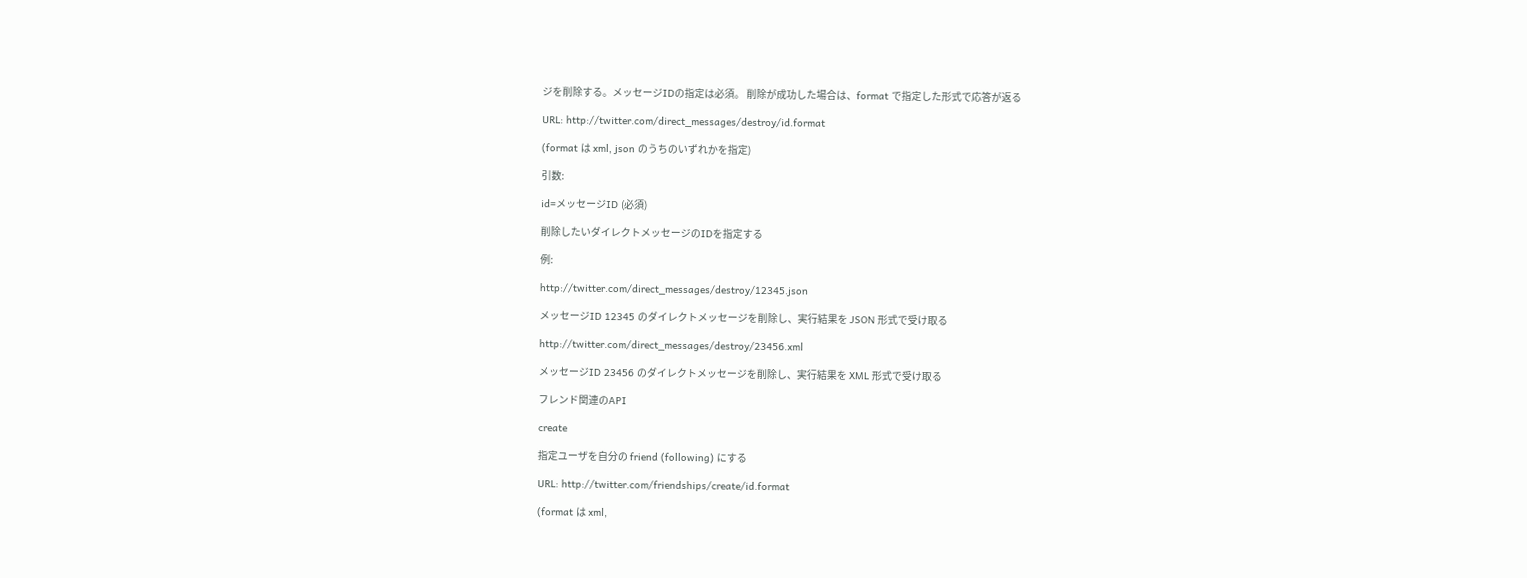ジを削除する。メッセージIDの指定は必須。 削除が成功した場合は、format で指定した形式で応答が返る

URL: http://twitter.com/direct_messages/destroy/id.format

(format は xml, json のうちのいずれかを指定)

引数:

id=メッセージID (必須)

削除したいダイレクトメッセージのIDを指定する

例:

http://twitter.com/direct_messages/destroy/12345.json

メッセージID 12345 のダイレクトメッセージを削除し、実行結果を JSON 形式で受け取る

http://twitter.com/direct_messages/destroy/23456.xml

メッセージID 23456 のダイレクトメッセージを削除し、実行結果を XML 形式で受け取る

フレンド関連のAPI

create

指定ユーザを自分の friend (following) にする

URL: http://twitter.com/friendships/create/id.format

(format は xml,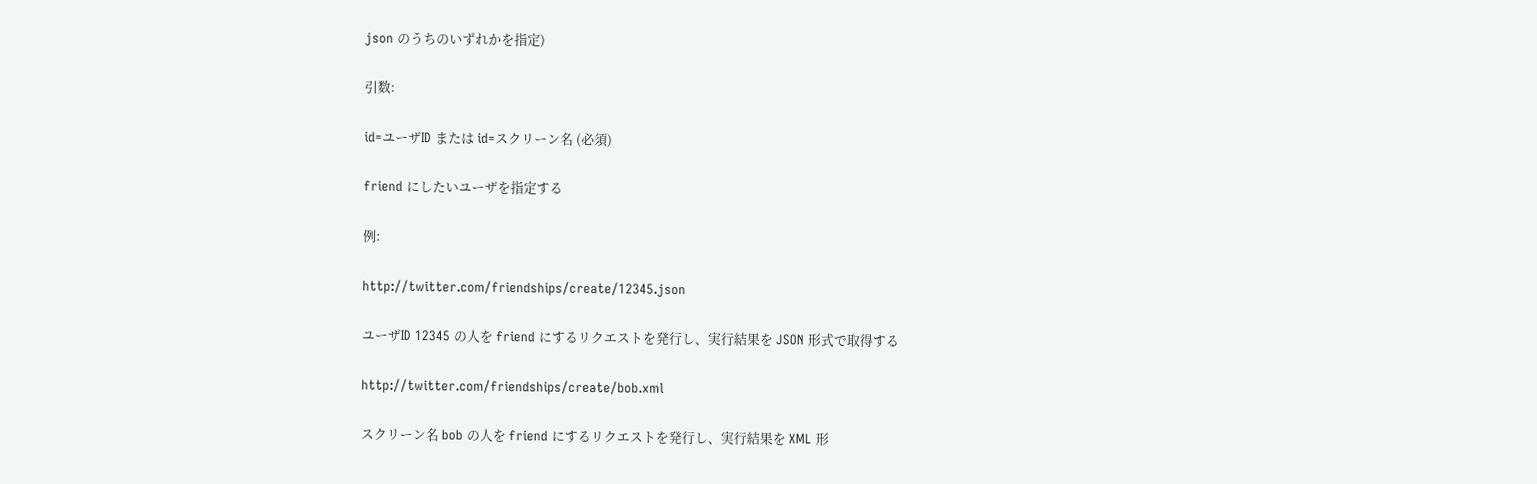json のうちのいずれかを指定)

引数:

id=ユーザID または id=スクリーン名 (必須)

friend にしたいユーザを指定する

例:

http://twitter.com/friendships/create/12345.json

ユーザID 12345 の人を friend にするリクエストを発行し、実行結果を JSON 形式で取得する

http://twitter.com/friendships/create/bob.xml

スクリーン名 bob の人を friend にするリクエストを発行し、実行結果を XML 形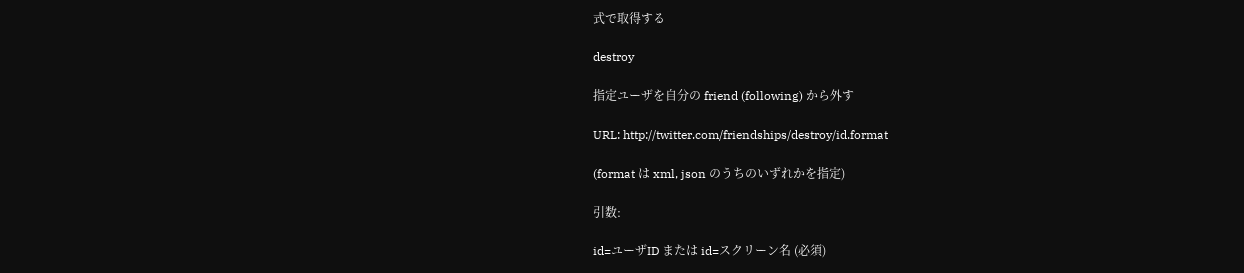式で取得する

destroy

指定ユーザを自分の friend (following) から外す

URL: http://twitter.com/friendships/destroy/id.format

(format は xml, json のうちのいずれかを指定)

引数:

id=ユーザID または id=スクリーン名 (必須)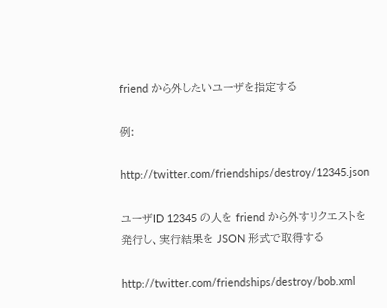friend から外したいユーザを指定する

例:

http://twitter.com/friendships/destroy/12345.json

ユーザID 12345 の人を friend から外すリクエストを発行し、実行結果を JSON 形式で取得する

http://twitter.com/friendships/destroy/bob.xml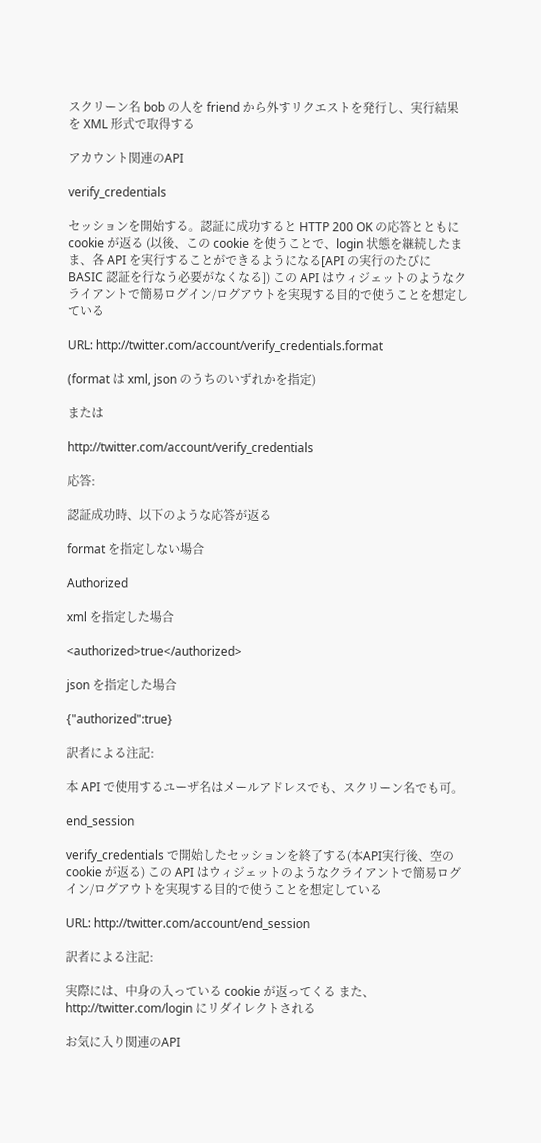スクリーン名 bob の人を friend から外すリクエストを発行し、実行結果を XML 形式で取得する

アカウント関連のAPI

verify_credentials

セッションを開始する。認証に成功すると HTTP 200 OK の応答とともに cookie が返る (以後、この cookie を使うことで、login 状態を継続したまま、各 API を実行することができるようになる[API の実行のたびに BASIC 認証を行なう必要がなくなる]) この API はウィジェットのようなクライアントで簡易ログイン/ログアウトを実現する目的で使うことを想定している

URL: http://twitter.com/account/verify_credentials.format

(format は xml, json のうちのいずれかを指定)

または

http://twitter.com/account/verify_credentials

応答:

認証成功時、以下のような応答が返る

format を指定しない場合

Authorized

xml を指定した場合

<authorized>true</authorized>

json を指定した場合

{"authorized":true}

訳者による注記:

本 API で使用するユーザ名はメールアドレスでも、スクリーン名でも可。

end_session

verify_credentials で開始したセッションを終了する(本API実行後、空の cookie が返る) この API はウィジェットのようなクライアントで簡易ログイン/ログアウトを実現する目的で使うことを想定している

URL: http://twitter.com/account/end_session

訳者による注記:

実際には、中身の入っている cookie が返ってくる また、http://twitter.com/login にリダイレクトされる

お気に入り関連のAPI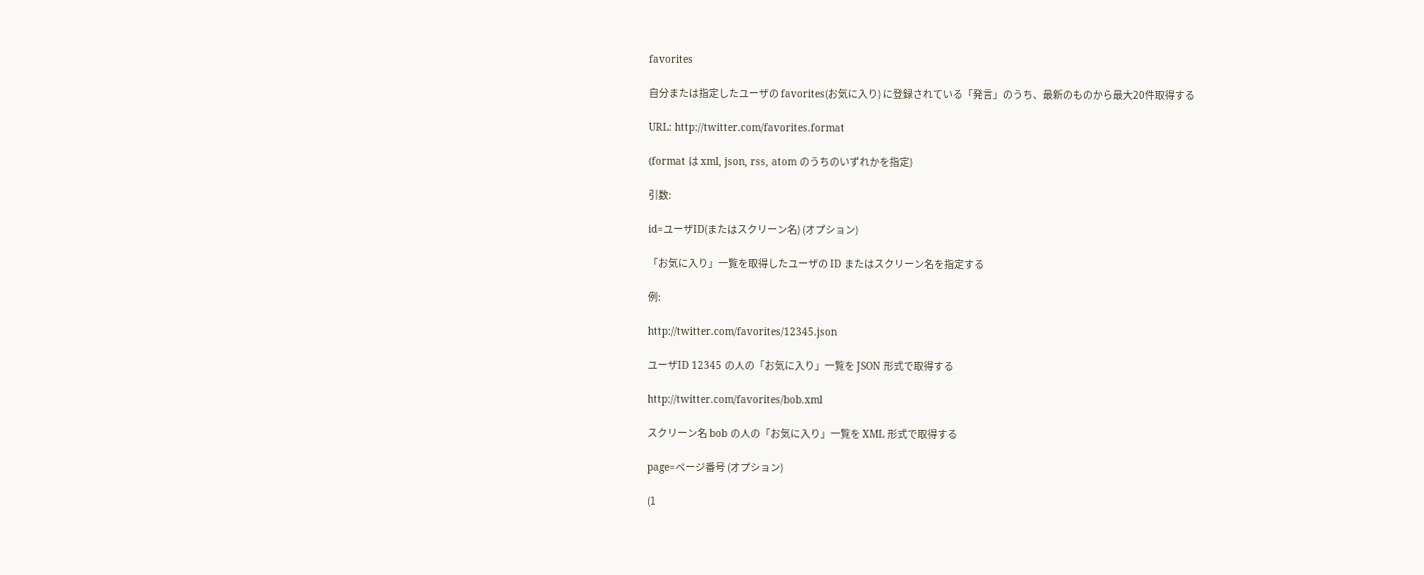favorites

自分または指定したユーザの favorites(お気に入り) に登録されている「発言」のうち、最新のものから最大20件取得する

URL: http://twitter.com/favorites.format

(format は xml, json, rss, atom のうちのいずれかを指定)

引数:

id=ユーザID(またはスクリーン名) (オプション)

「お気に入り」一覧を取得したユーザの ID またはスクリーン名を指定する

例:

http://twitter.com/favorites/12345.json

ユーザID 12345 の人の「お気に入り」一覧を JSON 形式で取得する

http://twitter.com/favorites/bob.xml

スクリーン名 bob の人の「お気に入り」一覧を XML 形式で取得する

page=ページ番号 (オプション)

(1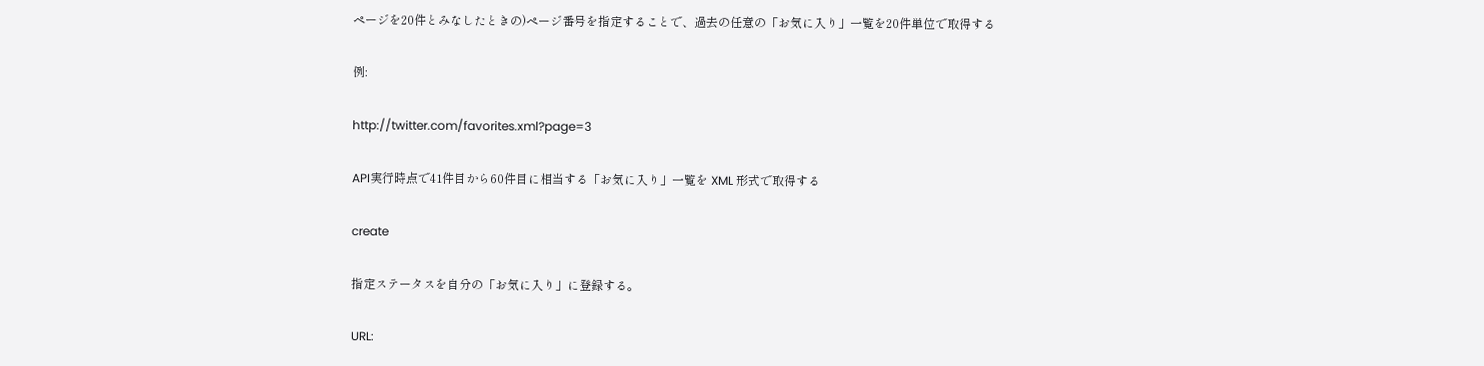ページを20件とみなしたときの)ページ番号を指定することで、過去の任意の「お気に入り」一覧を20件単位で取得する

例:

http://twitter.com/favorites.xml?page=3

API実行時点で41件目から60件目に相当する「お気に入り」一覧を XML 形式で取得する

create

指定ステータスを自分の「お気に入り」に登録する。

URL: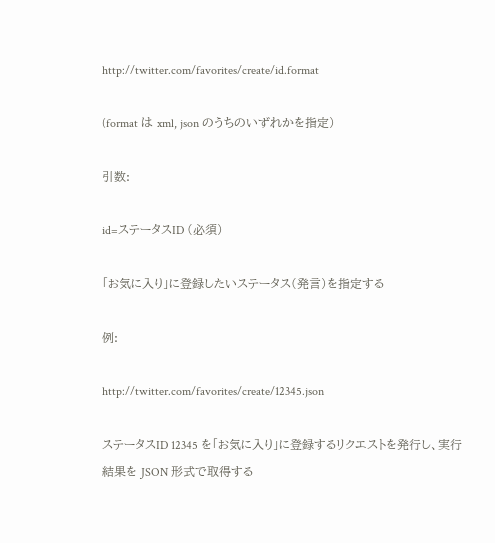http://twitter.com/favorites/create/id.format

(format は xml, json のうちのいずれかを指定)

引数:

id=ステータスID (必須)

「お気に入り」に登録したいステータス(発言)を指定する

例:

http://twitter.com/favorites/create/12345.json

ステータスID 12345 を「お気に入り」に登録するリクエストを発行し、実行結果を JSON 形式で取得する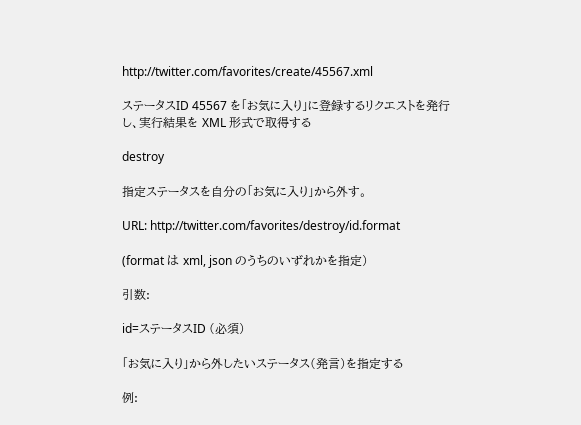http://twitter.com/favorites/create/45567.xml

ステータスID 45567 を「お気に入り」に登録するリクエストを発行し、実行結果を XML 形式で取得する

destroy

指定ステータスを自分の「お気に入り」から外す。

URL: http://twitter.com/favorites/destroy/id.format

(format は xml, json のうちのいずれかを指定)

引数:

id=ステータスID (必須)

「お気に入り」から外したいステータス(発言)を指定する

例: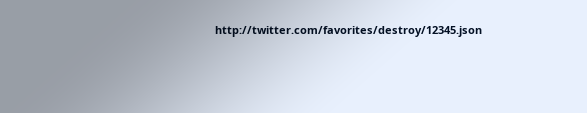http://twitter.com/favorites/destroy/12345.json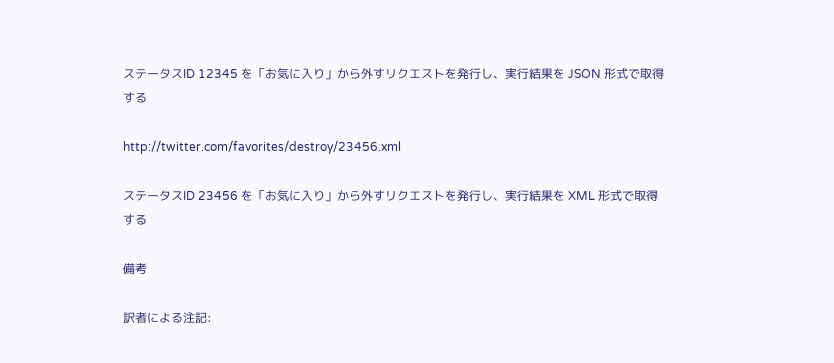ステータスID 12345 を「お気に入り」から外すリクエストを発行し、実行結果を JSON 形式で取得する

http://twitter.com/favorites/destroy/23456.xml

ステータスID 23456 を「お気に入り」から外すリクエストを発行し、実行結果を XML 形式で取得する

備考

訳者による注記: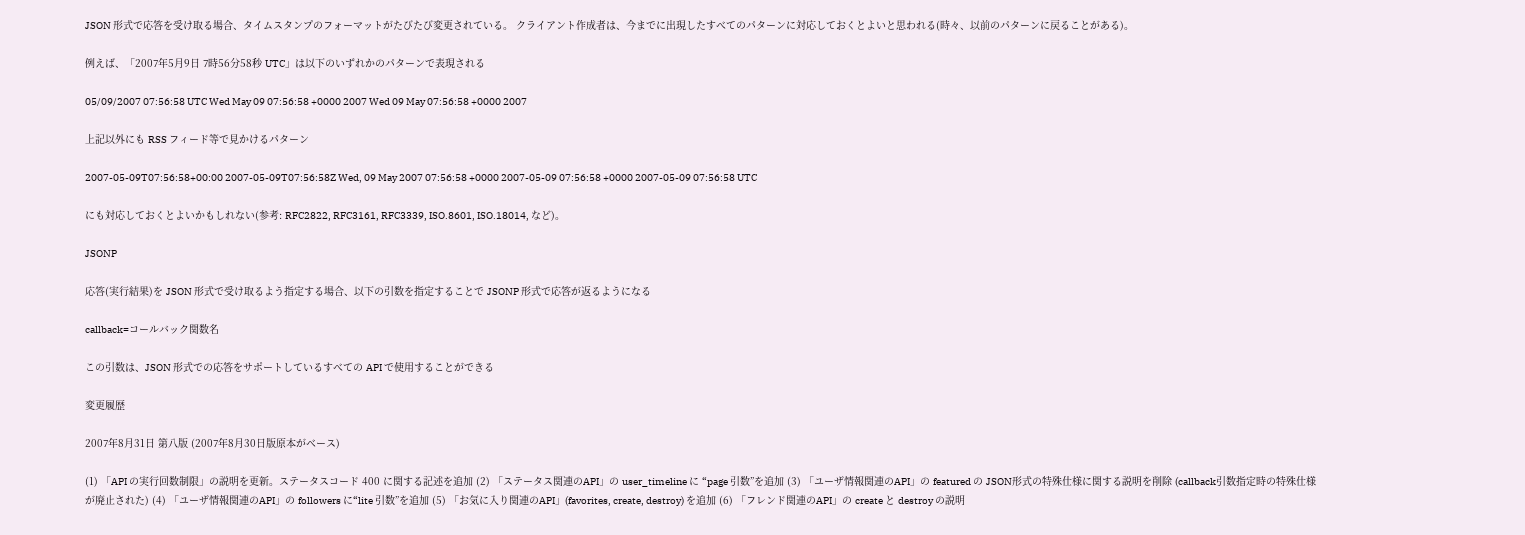JSON 形式で応答を受け取る場合、タイムスタンプのフォーマットがたびたび変更されている。 クライアント作成者は、今までに出現したすべてのパターンに対応しておくとよいと思われる(時々、以前のパターンに戻ることがある)。

例えば、「2007年5月9日 7時56分58秒 UTC」は以下のいずれかのパターンで表現される

05/09/2007 07:56:58 UTC Wed May 09 07:56:58 +0000 2007 Wed 09 May 07:56:58 +0000 2007

上記以外にも RSS フィード等で見かけるパターン

2007-05-09T07:56:58+00:00 2007-05-09T07:56:58Z Wed, 09 May 2007 07:56:58 +0000 2007-05-09 07:56:58 +0000 2007-05-09 07:56:58 UTC

にも対応しておくとよいかもしれない(参考: RFC2822, RFC3161, RFC3339, ISO.8601, ISO.18014, など)。

JSONP

応答(実行結果)を JSON 形式で受け取るよう指定する場合、以下の引数を指定することで JSONP 形式で応答が返るようになる

callback=コールバック関数名

この引数は、JSON 形式での応答をサポートしているすべての API で使用することができる

変更履歴

2007年8月31日 第八版 (2007年8月30日版原本がベース)

(1) 「API の実行回数制限」の説明を更新。ステータスコード 400 に関する記述を追加 (2) 「ステータス関連のAPI」の user_timeline に “page 引数”を追加 (3) 「ユーザ情報関連のAPI」の featured の JSON形式の特殊仕様に関する説明を削除 (callback引数指定時の特殊仕様が廃止された) (4) 「ユーザ情報関連のAPI」の followers に“lite 引数”を追加 (5) 「お気に入り関連のAPI」(favorites, create, destroy) を追加 (6) 「フレンド関連のAPI」の create と destroy の説明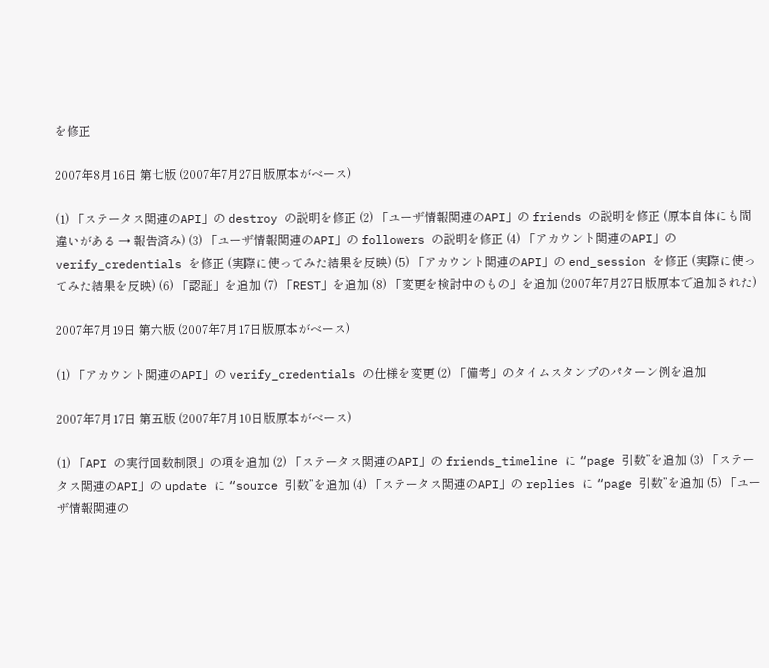を修正

2007年8月16日 第七版 (2007年7月27日版原本がベース)

(1) 「ステータス関連のAPI」の destroy の説明を修正 (2) 「ユーザ情報関連のAPI」の friends の説明を修正 (原本自体にも間違いがある → 報告済み) (3) 「ユーザ情報関連のAPI」の followers の説明を修正 (4) 「アカウント関連のAPI」の verify_credentials を修正 (実際に使ってみた結果を反映) (5) 「アカウント関連のAPI」の end_session を修正 (実際に使ってみた結果を反映) (6) 「認証」を追加 (7) 「REST」を追加 (8) 「変更を検討中のもの」を追加 (2007年7月27日版原本で追加された)

2007年7月19日 第六版 (2007年7月17日版原本がベース)

(1) 「アカウント関連のAPI」の verify_credentials の仕様を変更 (2) 「備考」のタイムスタンプのパターン例を追加

2007年7月17日 第五版 (2007年7月10日版原本がベース)

(1) 「API の実行回数制限」の項を追加 (2) 「ステータス関連のAPI」の friends_timeline に “page 引数”を追加 (3) 「ステータス関連のAPI」の update に “source 引数”を追加 (4) 「ステータス関連のAPI」の replies に “page 引数”を追加 (5) 「ユーザ情報関連の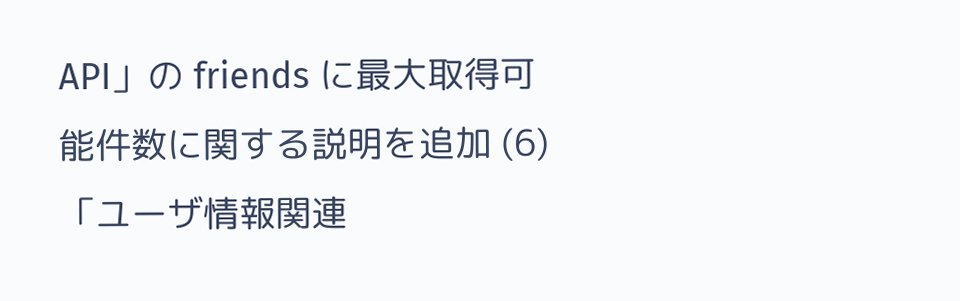API」の friends に最大取得可能件数に関する説明を追加 (6) 「ユーザ情報関連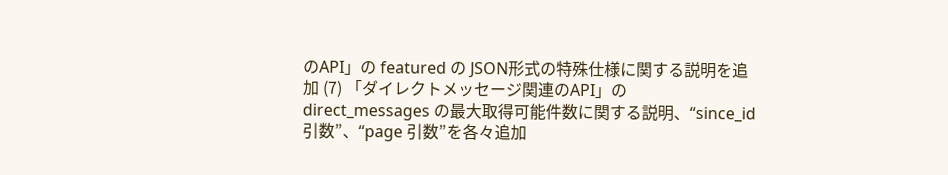のAPI」の featured の JSON形式の特殊仕様に関する説明を追加 (7) 「ダイレクトメッセージ関連のAPI」の direct_messages の最大取得可能件数に関する説明、“since_id 引数”、“page 引数”を各々追加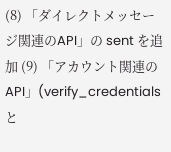(8) 「ダイレクトメッセージ関連のAPI」の sent を追加 (9) 「アカウント関連のAPI」(verify_credentials と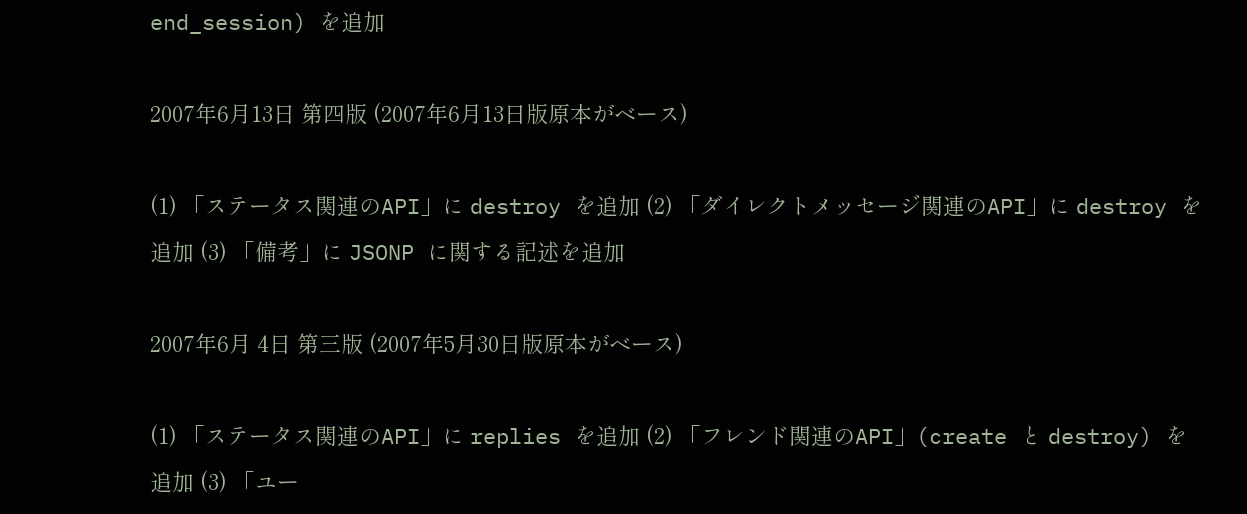end_session) を追加

2007年6月13日 第四版 (2007年6月13日版原本がベース)

(1) 「ステータス関連のAPI」に destroy を追加 (2) 「ダイレクトメッセージ関連のAPI」に destroy を追加 (3) 「備考」に JSONP に関する記述を追加

2007年6月 4日 第三版 (2007年5月30日版原本がベース)

(1) 「ステータス関連のAPI」に replies を追加 (2) 「フレンド関連のAPI」(create と destroy) を追加 (3) 「ユー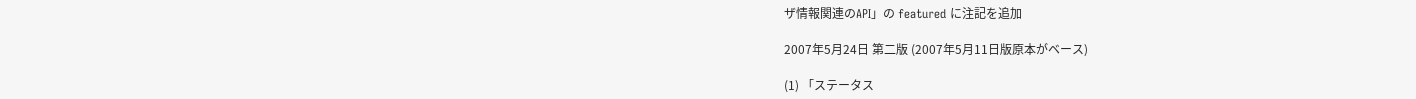ザ情報関連のAPI」の featured に注記を追加

2007年5月24日 第二版 (2007年5月11日版原本がベース)

(1) 「ステータス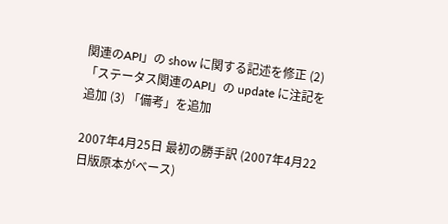関連のAPI」の show に関する記述を修正 (2) 「ステータス関連のAPI」の update に注記を追加 (3) 「備考」を追加

2007年4月25日 最初の勝手訳 (2007年4月22日版原本がベース)